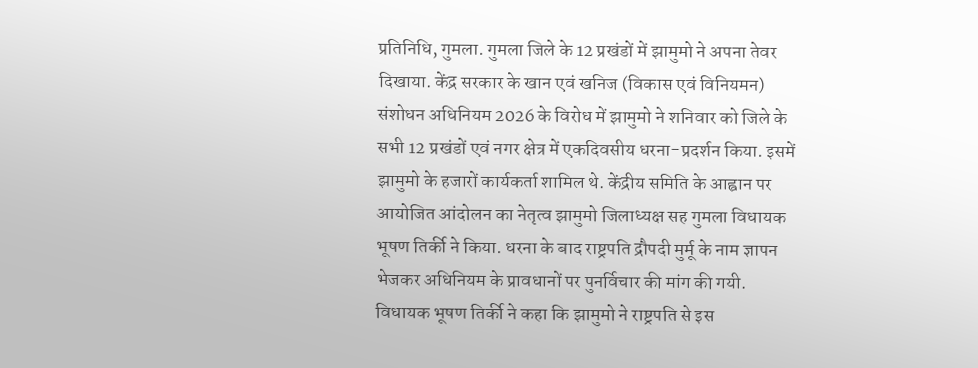प्रतिनिधि, गुमला. गुमला जिले के 12 प्रखंडों में झामुमो ने अपना तेवर दिखाया. केंद्र सरकार के खान एवं खनिज (विकास एवं विनियमन) संशोधन अधिनियम 2026 के विरोध में झामुमो ने शनिवार को जिले के सभी 12 प्रखंडों एवं नगर क्षेत्र में एकदिवसीय धरना-प्रदर्शन किया. इसमें झामुमो के हजारों कार्यकर्ता शामिल थे. केंद्रीय समिति के आह्वान पर आयोजित आंदोलन का नेतृत्व झामुमो जिलाध्यक्ष सह गुमला विधायक भूषण तिर्की ने किया. धरना के बाद राष्ट्रपति द्रौपदी मुर्मू के नाम ज्ञापन भेजकर अधिनियम के प्रावधानों पर पुनर्विचार की मांग की गयी.
विधायक भूषण तिर्की ने कहा कि झामुमो ने राष्ट्रपति से इस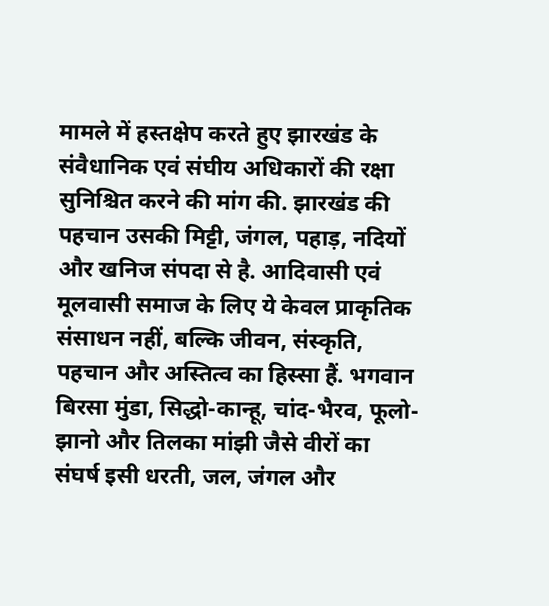मामले में हस्तक्षेप करते हुए झारखंड के संवैधानिक एवं संघीय अधिकारों की रक्षा सुनिश्चित करने की मांग की. झारखंड की पहचान उसकी मिट्टी, जंगल, पहाड़, नदियों और खनिज संपदा से है. आदिवासी एवं मूलवासी समाज के लिए ये केवल प्राकृतिक संसाधन नहीं, बल्कि जीवन, संस्कृति, पहचान और अस्तित्व का हिस्सा हैं. भगवान बिरसा मुंडा, सिद्धो-कान्हू, चांद-भैरव, फूलो-झानो और तिलका मांझी जैसे वीरों का संघर्ष इसी धरती, जल, जंगल और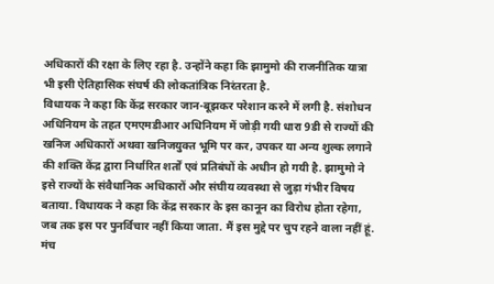अधिकारों की रक्षा के लिए रहा है. उन्होंने कहा कि झामुमो की राजनीतिक यात्रा भी इसी ऐतिहासिक संघर्ष की लोकतांत्रिक निरंतरता है.
विधायक ने कहा कि केंद्र सरकार जान-बूझकर परेशान करने में लगी है. संशोधन अधिनियम के तहत एमएमडीआर अधिनियम में जोड़ी गयी धारा 9डी से राज्यों की खनिज अधिकारों अथवा खनिजयुक्त भूमि पर कर, उपकर या अन्य शुल्क लगाने की शक्ति केंद्र द्वारा निर्धारित शर्तों एवं प्रतिबंधों के अधीन हो गयी है. झामुमो ने इसे राज्यों के संवैधानिक अधिकारों और संघीय व्यवस्था से जुड़ा गंभीर विषय बताया. विधायक ने कहा कि केंद्र सरकार के इस कानून का विरोध होता रहेगा, जब तक इस पर पुनर्विचार नहीं किया जाता. मैं इस मुद्दे पर चुप रहने वाला नहीं हूं.
मंच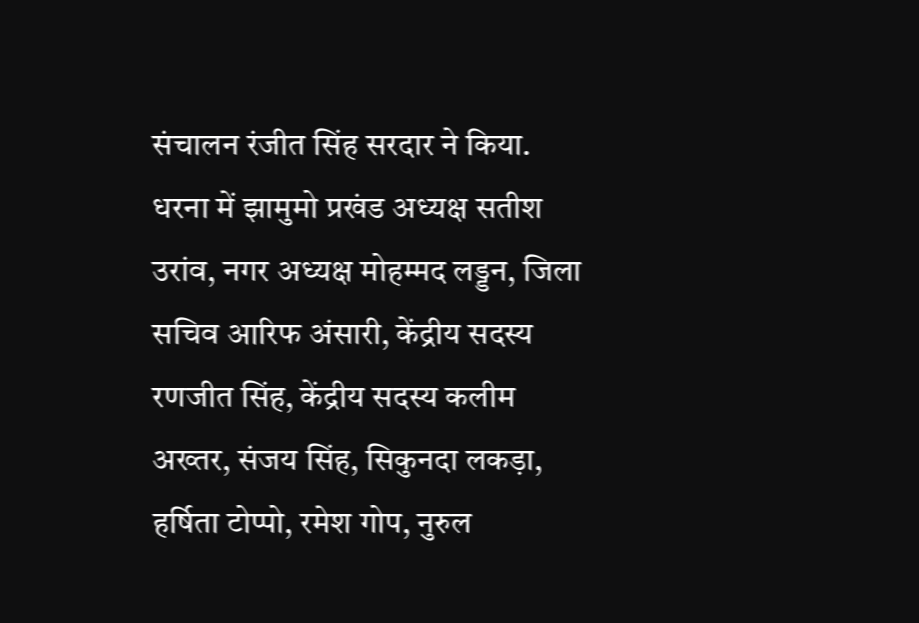संचालन रंजीत सिंह सरदार ने किया. धरना में झामुमो प्रखंड अध्यक्ष सतीश उरांव, नगर अध्यक्ष मोहम्मद लड्डन, जिला सचिव आरिफ अंसारी, केंद्रीय सदस्य रणजीत सिंह, केंद्रीय सदस्य कलीम अख्तर, संजय सिंह, सिकुनदा लकड़ा, हर्षिता टोप्पो, रमेश गोप, नुरुल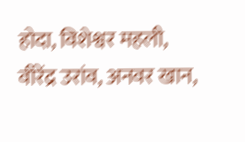होदा, विशेश्वर महली, वीरेंद्र उरांव, अनवर खान,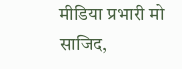मीडिया प्रभारी मो साजिद,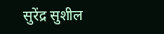सुरेंद्र सुशील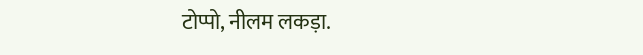टोप्पो, नीलम लकड़ा.